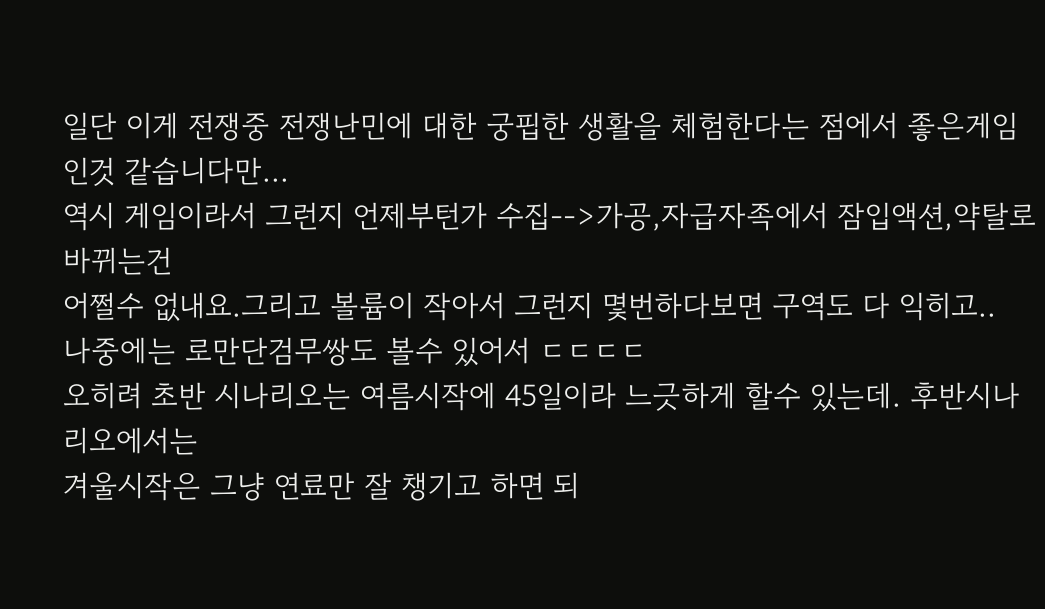일단 이게 전쟁중 전쟁난민에 대한 궁핍한 생활을 체험한다는 점에서 좋은게임인것 같습니다만...
역시 게임이라서 그런지 언제부턴가 수집-->가공,자급자족에서 잠입액션,약탈로 바뀌는건
어쩔수 없내요.그리고 볼륨이 작아서 그런지 몇번하다보면 구역도 다 익히고..
나중에는 로만단검무쌍도 볼수 있어서 ㄷㄷㄷㄷ
오히려 초반 시나리오는 여름시작에 45일이라 느긋하게 할수 있는데. 후반시나리오에서는
겨울시작은 그냥 연료만 잘 챙기고 하면 되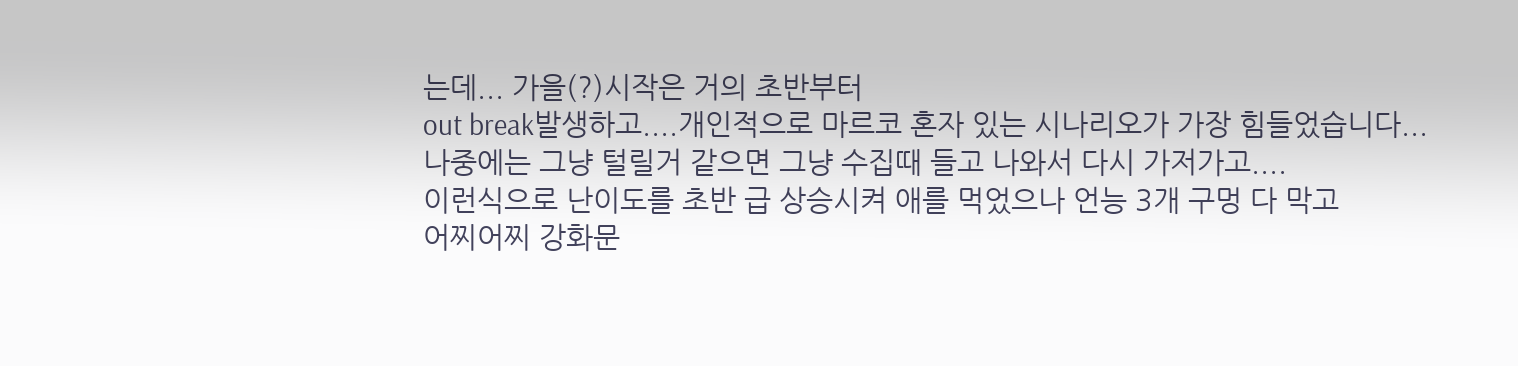는데... 가을(?)시작은 거의 초반부터
out break발생하고....개인적으로 마르코 혼자 있는 시나리오가 가장 힘들었습니다...
나중에는 그냥 털릴거 같으면 그냥 수집때 들고 나와서 다시 가저가고....
이런식으로 난이도를 초반 급 상승시켜 애를 먹었으나 언능 3개 구멍 다 막고
어찌어찌 강화문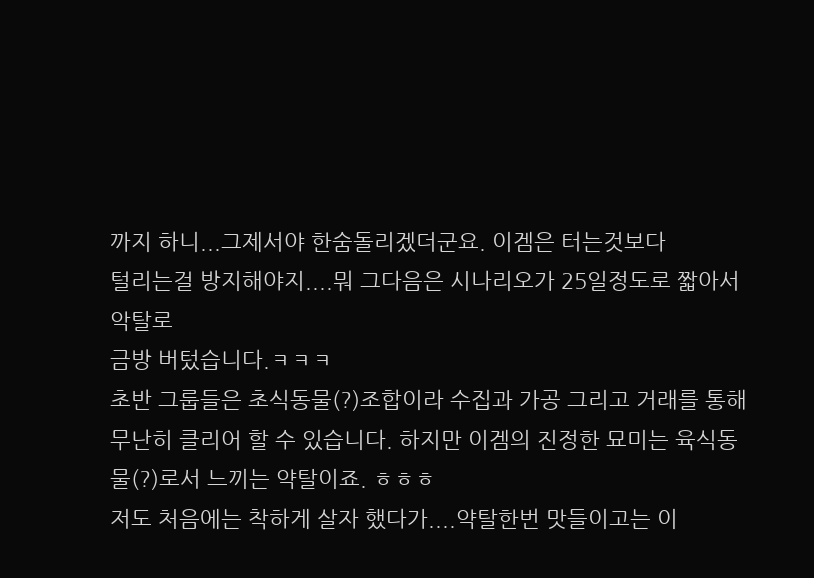까지 하니...그제서야 한숨돌리겠더군요. 이겜은 터는것보다
털리는걸 방지해야지....뭐 그다음은 시나리오가 25일정도로 짧아서 악탈로
금방 버텄습니다.ㅋㅋㅋ
초반 그룹들은 초식동물(?)조합이라 수집과 가공 그리고 거래를 통해 무난히 클리어 할 수 있습니다. 하지만 이겜의 진정한 묘미는 육식동물(?)로서 느끼는 약탈이죠. ㅎㅎㅎ
저도 처음에는 착하게 살자 했다가....약탈한번 맛들이고는 이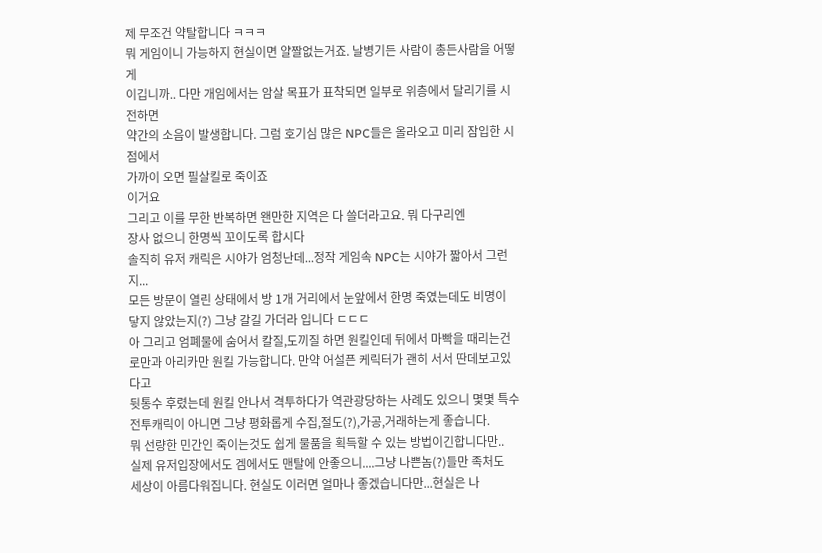제 무조건 약탈합니다 ㅋㅋㅋ
뭐 게임이니 가능하지 현실이면 얄짤없는거죠. 날병기든 사람이 총든사람을 어떻게
이깁니까.. 다만 개임에서는 암살 목표가 표착되면 일부로 위층에서 달리기를 시전하면
약간의 소음이 발생합니다. 그럼 호기심 많은 NPC들은 올라오고 미리 잠입한 시점에서
가까이 오면 필살킬로 죽이죠
이거요
그리고 이를 무한 반복하면 왠만한 지역은 다 쓸더라고요. 뭐 다구리엔
장사 없으니 한명씩 꼬이도록 합시다
솔직히 유저 캐릭은 시야가 엄청난데...정작 게임속 NPC는 시야가 짧아서 그런지...
모든 방문이 열린 상태에서 방 1개 거리에서 눈앞에서 한명 죽였는데도 비명이
닿지 않았는지(?) 그냥 갈길 가더라 입니다 ㄷㄷㄷ
아 그리고 엄폐물에 숨어서 칼질,도끼질 하면 원킬인데 뒤에서 마빡을 때리는건
로만과 아리카만 원킬 가능합니다. 만약 어설픈 케릭터가 괜히 서서 딴데보고있다고
뒷통수 후렸는데 원킬 안나서 격투하다가 역관광당하는 사례도 있으니 몇몇 특수
전투캐릭이 아니면 그냥 평화롭게 수집,절도(?),가공,거래하는게 좋습니다.
뭐 선량한 민간인 죽이는것도 쉽게 물품을 획득할 수 있는 방법이긴합니다만..
실제 유저입장에서도 겜에서도 맨탈에 안좋으니....그냥 나쁜놈(?)들만 족처도
세상이 아름다워집니다. 현실도 이러면 얼마나 좋겠습니다만...현실은 나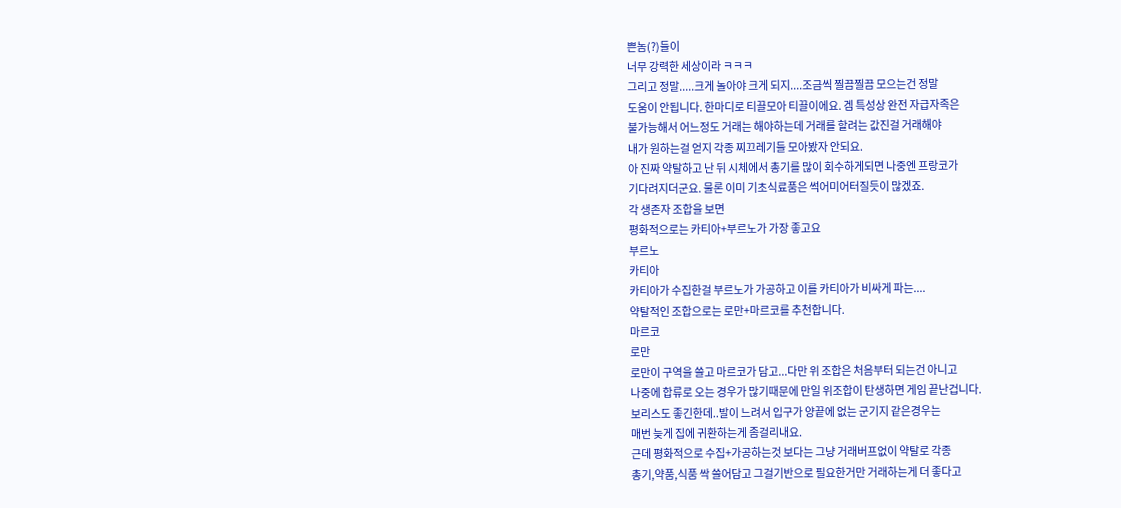쁜놈(?)들이
너무 강력한 세상이라 ㅋㅋㅋ
그리고 정말.....크게 놀아야 크게 되지....조금씩 찔끔찔끔 모으는건 정말
도움이 안됩니다. 한마디로 티끌모아 티끌이에요. 겜 특성상 완전 자급자족은
불가능해서 어느정도 거래는 해야하는데 거래를 할려는 값진걸 거래해야
내가 원하는걸 얻지 각종 찌끄레기들 모아봤자 안되요.
아 진짜 약탈하고 난 뒤 시체에서 총기를 많이 회수하게되면 나중엔 프랑코가
기다려지더군요. 물론 이미 기초식료품은 썩어미어터질듯이 많겠죠.
각 생존자 조합을 보면
평화적으로는 카티아+부르노가 가장 좋고요
부르노
카티아
카티아가 수집한걸 부르노가 가공하고 이를 카티아가 비싸게 파는....
약탈적인 조합으로는 로만+마르코를 추천합니다.
마르코
로만
로만이 구역을 쓸고 마르코가 담고...다만 위 조합은 처음부터 되는건 아니고
나중에 합류로 오는 경우가 많기때문에 만일 위조합이 탄생하면 게임 끝난겁니다.
보리스도 좋긴한데..발이 느려서 입구가 양끝에 없는 군기지 같은경우는
매번 늦게 집에 귀환하는게 좀걸리내요.
근데 평화적으로 수집+가공하는것 보다는 그냥 거래버프없이 약탈로 각종
총기,약품,식품 싹 쓸어담고 그걸기반으로 필요한거만 거래하는게 더 좋다고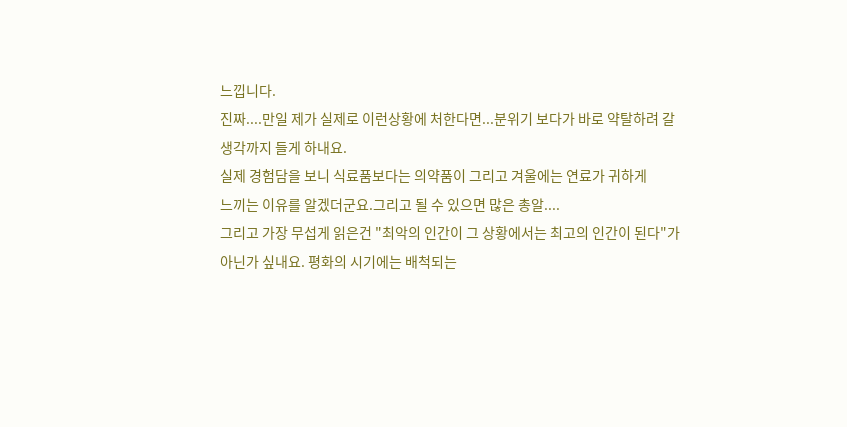느낍니다.
진짜....만일 제가 실제로 이런상황에 처한다면...분위기 보다가 바로 약탈하려 갈
생각까지 들게 하내요.
실제 경험담을 보니 식료품보다는 의약품이 그리고 겨울에는 연료가 귀하게
느끼는 이유를 알겠더군요.그리고 될 수 있으면 많은 총알....
그리고 가장 무섭게 읽은건 "최악의 인간이 그 상황에서는 최고의 인간이 된다"가
아닌가 싶내요. 평화의 시기에는 배척되는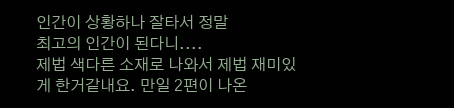인간이 상황하나 잘타서 정말
최고의 인간이 된다니....
제법 색다른 소재로 나와서 제법 재미있게 한거같내요. 만일 2편이 나온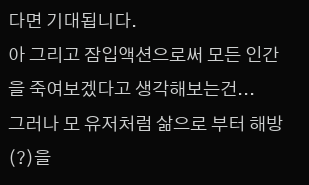다면 기대됩니다.
아 그리고 잠입액션으로써 모든 인간을 죽여보겠다고 생각해보는건...
그러나 모 유저처럼 삶으로 부터 해방(?)을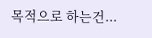목적으로 하는건...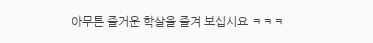아무튼 즐거운 학살을 즐겨 보십시요 ㅋㅋㅋ